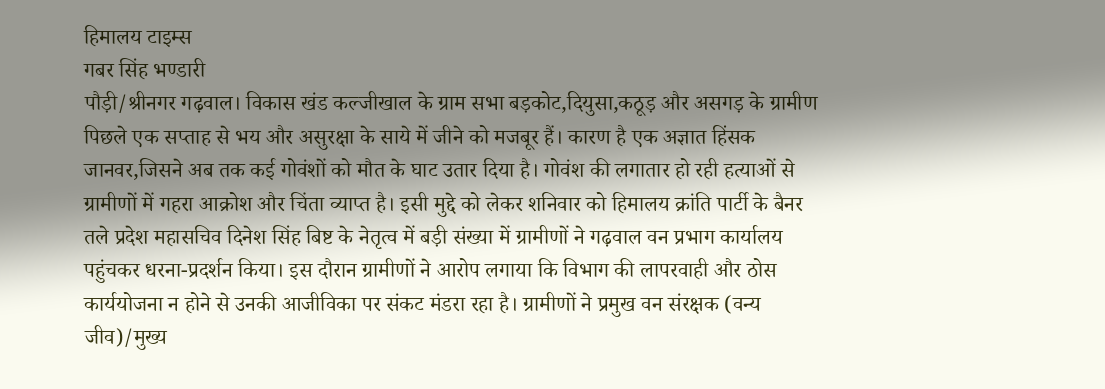हिमालय टाइम्स
गबर सिंह भण्डारी
पौड़ी/श्रीनगर गढ़वाल। विकास खंड कल्जीखाल के ग्राम सभा बड़कोट,दियुसा,कठूड़ और असगड़ के ग्रामीण पिछले एक सप्ताह से भय और असुरक्षा के साये में जीने को मजबूर हैं। कारण है एक अज्ञात हिंसक जानवर,जिसने अब तक कई गोवंशों को मौत के घाट उतार दिया है। गोवंश की लगातार हो रही हत्याओं से ग्रामीणों में गहरा आक्रोश और चिंता व्याप्त है। इसी मुद्दे को लेकर शनिवार को हिमालय क्रांति पार्टी के बैनर तले प्रदेश महासचिव दिनेश सिंह बिष्ट के नेतृत्व में बड़ी संख्या में ग्रामीणों ने गढ़वाल वन प्रभाग कार्यालय पहुंचकर धरना-प्रदर्शन किया। इस दौरान ग्रामीणों ने आरोप लगाया कि विभाग की लापरवाही और ठोस कार्ययोजना न होने से उनकी आजीविका पर संकट मंडरा रहा है। ग्रामीणों ने प्रमुख वन संरक्षक (वन्य जीव)/मुख्य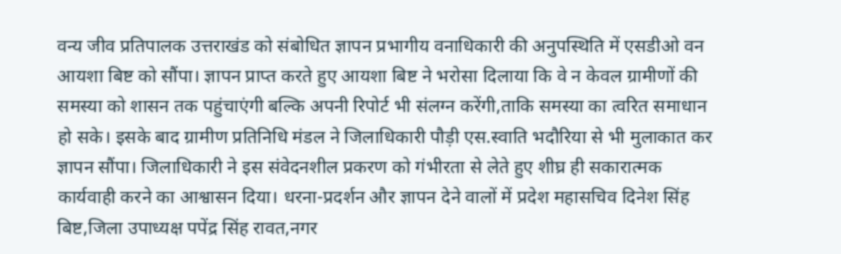वन्य जीव प्रतिपालक उत्तराखंड को संबोधित ज्ञापन प्रभागीय वनाधिकारी की अनुपस्थिति में एसडीओ वन आयशा बिष्ट को सौंपा। ज्ञापन प्राप्त करते हुए आयशा बिष्ट ने भरोसा दिलाया कि वे न केवल ग्रामीणों की समस्या को शासन तक पहुंचाएंगी बल्कि अपनी रिपोर्ट भी संलग्न करेंगी,ताकि समस्या का त्वरित समाधान हो सके। इसके बाद ग्रामीण प्रतिनिधि मंडल ने जिलाधिकारी पौड़ी एस.स्वाति भदौरिया से भी मुलाकात कर ज्ञापन सौंपा। जिलाधिकारी ने इस संवेदनशील प्रकरण को गंभीरता से लेते हुए शीघ्र ही सकारात्मक कार्यवाही करने का आश्वासन दिया। धरना-प्रदर्शन और ज्ञापन देने वालों में प्रदेश महासचिव दिनेश सिंह बिष्ट,जिला उपाध्यक्ष पपेंद्र सिंह रावत,नगर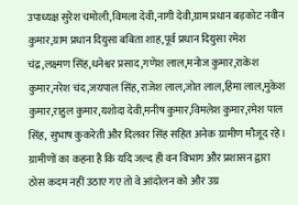उपाध्यक्ष सुरेश चमोली,विमला देवी,नागी देवी,ग्राम प्रधान बड़कोट नवीन कुमार,ग्राम प्रधान दियुसा बबिता शाह,पूर्व प्रधान दियुसा रमेश चंद्र,लक्ष्मण सिंह,धनेश्वर प्रसाद,गणेश लाल,मनोज कुमार,राकेश कुमार,नरेश चंद,जयपाल सिंह,राजेश लाल,जोत लाल,हिमा लाल,मुकेश कुमार,राहुल कुमार,यशोदा देवी,मनीष कुमार,विमलेश कुमार,रमेश पाल सिंह, सुभाष कुकरेती और दिलवर सिंह सहित अनेक ग्रामीण मौजूद रहे। ग्रामीणों का कहना है कि यदि जल्द ही वन विभाग और प्रशासन द्वारा ठोस कदम नहीं उठाए गए तो वे आंदोलन को और उग्र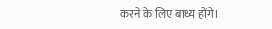करने के लिए बाध्य होंगे।